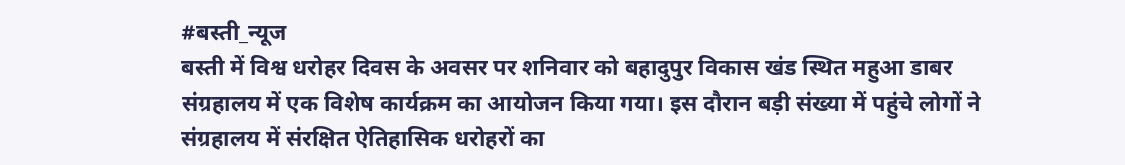#बस्ती_न्यूज
बस्ती में विश्व धरोहर दिवस के अवसर पर शनिवार को बहादुपुर विकास खंड स्थित महुआ डाबर संग्रहालय में एक विशेष कार्यक्रम का आयोजन किया गया। इस दौरान बड़ी संख्या में पहुंचे लोगों ने संग्रहालय में संरक्षित ऐतिहासिक धरोहरों का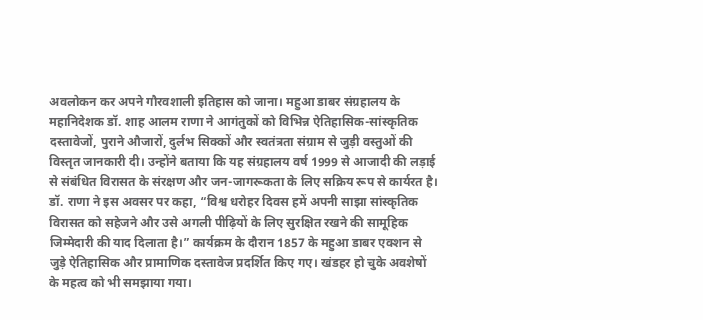अवलोकन कर अपने गौरवशाली इतिहास को जाना। महुआ डाबर संग्रहालय के महानिदेशक डॉ. शाह आलम राणा ने आगंतुकों को विभिन्न ऐतिहासिक-सांस्कृतिक दस्तावेजों, पुराने औजारों, दुर्लभ सिक्कों और स्वतंत्रता संग्राम से जुड़ी वस्तुओं की विस्तृत जानकारी दी। उन्होंने बताया कि यह संग्रहालय वर्ष 1999 से आजादी की लड़ाई से संबंधित विरासत के संरक्षण और जन-जागरूकता के लिए सक्रिय रूप से कार्यरत है। डॉ. राणा ने इस अवसर पर कहा, “विश्व धरोहर दिवस हमें अपनी साझा सांस्कृतिक विरासत को सहेजने और उसे अगली पीढ़ियों के लिए सुरक्षित रखने की सामूहिक जिम्मेदारी की याद दिलाता है।” कार्यक्रम के दौरान 1857 के महुआ डाबर एक्शन से जुड़े ऐतिहासिक और प्रामाणिक दस्तावेज प्रदर्शित किए गए। खंडहर हो चुके अवशेषों के महत्व को भी समझाया गया।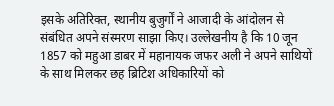इसके अतिरिक्त, स्थानीय बुजुर्गों ने आजादी के आंदोलन से संबंधित अपने संस्मरण साझा किए। उल्लेखनीय है कि 10 जून 1857 को महुआ डाबर में महानायक जफर अली ने अपने साथियों के साथ मिलकर छह ब्रिटिश अधिकारियों को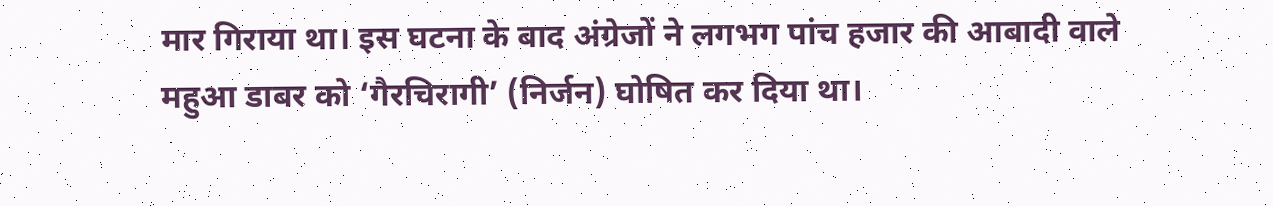मार गिराया था। इस घटना के बाद अंग्रेजों ने लगभग पांच हजार की आबादी वाले महुआ डाबर को ‘गैरचिरागी’ (निर्जन) घोषित कर दिया था।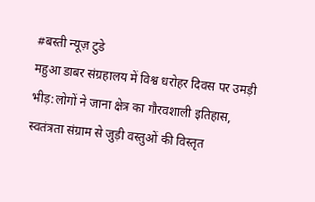#बस्ती न्यूज़ टुडे
महुआ डाबर संग्रहालय में विश्व धरोहर दिवस पर उमड़ी भीड़:लोगों ने जाना क्षेत्र का गौरवशाली इतिहास, स्वतंत्रता संग्राम से जुड़ी वस्तुओं की विस्तृत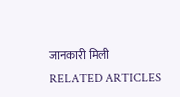जानकारी मिली
RELATED ARTICLES